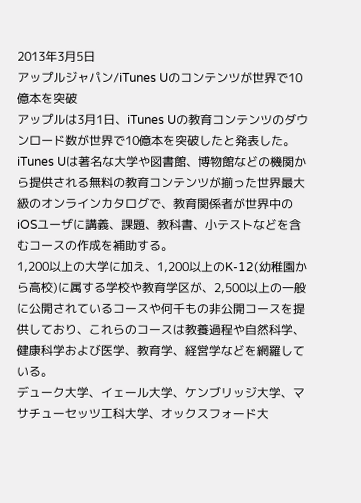2013年3月5日
アップルジャパン/iTunes Uのコンテンツが世界で10億本を突破
アップルは3月1日、iTunes Uの教育コンテンツのダウンロード数が世界で10億本を突破したと発表した。
iTunes Uは著名な大学や図書館、博物館などの機関から提供される無料の教育コンテンツが揃った世界最大級のオンラインカタログで、教育関係者が世界中のiOSユーザに講義、課題、教科書、小テストなどを含むコースの作成を補助する。
1,200以上の大学に加え、1,200以上のK-12(幼稚園から高校)に属する学校や教育学区が、2,500以上の一般に公開されているコースや何千もの非公開コースを提供しており、これらのコースは教養過程や自然科学、健康科学および医学、教育学、経営学などを網羅している。
デューク大学、イェール大学、ケンブリッジ大学、マサチューセッツ工科大学、オックスフォード大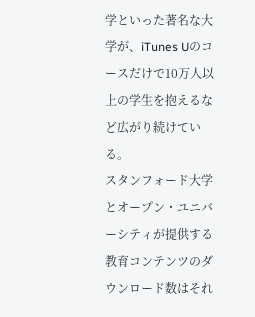学といった著名な大学が、iTunes Uのコースだけで10万人以上の学生を抱えるなど広がり続けている。
スタンフォード大学とオープン・ユニバーシティが提供する教育コンテンツのダウンロード数はそれ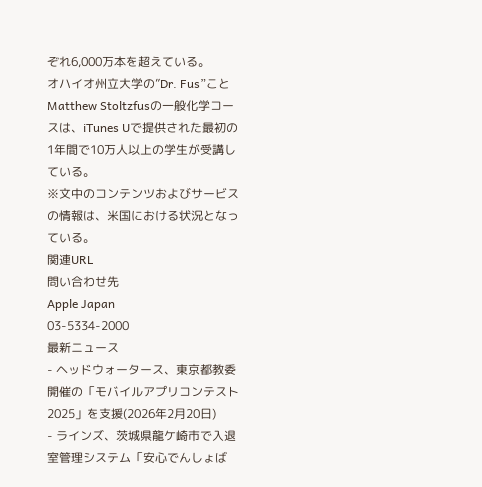ぞれ6,000万本を超えている。
オハイオ州立大学の”Dr. Fus”ことMatthew Stoltzfusの一般化学コースは、iTunes Uで提供された最初の1年間で10万人以上の学生が受講している。
※文中のコンテンツおよびサービスの情報は、米国における状況となっている。
関連URL
問い合わせ先
Apple Japan
03-5334-2000
最新ニュース
- ヘッドウォータース、東京都教委開催の「モバイルアプリコンテスト2025」を支援(2026年2月20日)
- ラインズ、茨城県龍ケ崎市で入退室管理システム「安心でんしょば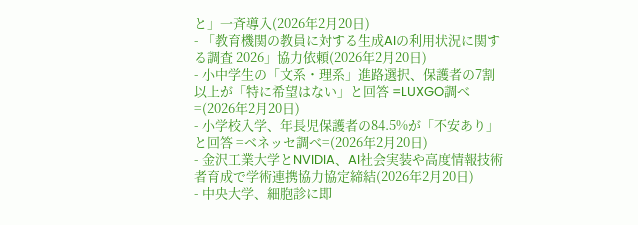と」一斉導入(2026年2月20日)
- 「教育機関の教員に対する生成AIの利用状況に関する調査 2026」協力依頼(2026年2月20日)
- 小中学生の「文系・理系」進路選択、保護者の7割以上が「特に希望はない」と回答 =LUXGO調べ=(2026年2月20日)
- 小学校入学、年長児保護者の84.5%が「不安あり」と回答 =ベネッセ調べ=(2026年2月20日)
- 金沢工業大学とNVIDIA、AI社会実装や高度情報技術者育成で学術連携協力協定締結(2026年2月20日)
- 中央大学、細胞診に即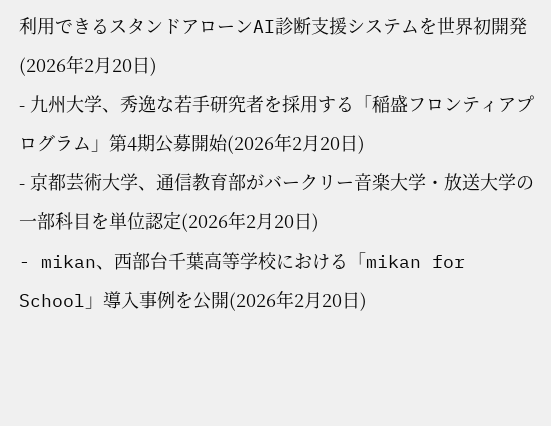利用できるスタンドアローンAI診断支援システムを世界初開発(2026年2月20日)
- 九州大学、秀逸な若手研究者を採用する「稲盛フロンティアプログラム」第4期公募開始(2026年2月20日)
- 京都芸術大学、通信教育部がバークリー音楽大学・放送大学の一部科目を単位認定(2026年2月20日)
- mikan、西部台千葉高等学校における「mikan for School」導入事例を公開(2026年2月20日)